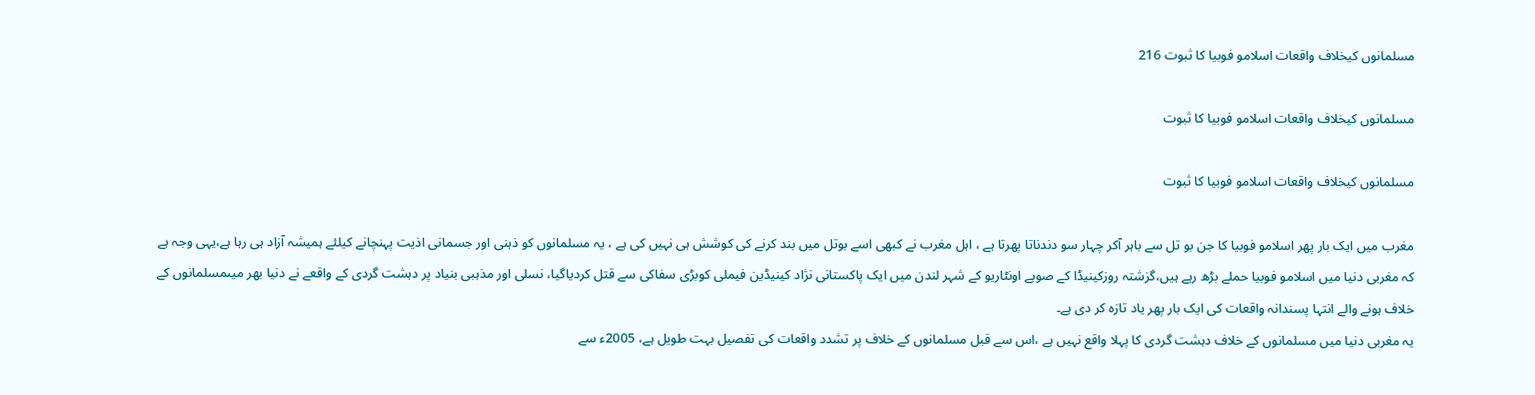مسلمانوں کیخلاف واقعات اسلامو فوبیا کا ثبوت 216

مسلمانوں کیخلاف واقعات اسلامو فوبیا کا ثبوت

مسلمانوں کیخلاف واقعات اسلامو فوبیا کا ثبوت

مغرب میں ایک بار پھر اسلامو فوبیا کا جن بو تل سے باہر آکر چہار سو دندناتا پھرتا ہے ، اہل مغرب نے کبھی اسے بوتل میں بند کرنے کی کوشش ہی نہیں کی ہے ، یہ مسلمانوں کو ذہنی اور جسمانی اذیت پہنچانے کیلئے ہمیشہ آزاد ہی رہا ہے،یہی وجہ ہے کہ مغربی دنیا میں اسلامو فوبیا حملے بڑھ رہے ہیں،گزشتہ روزکینیڈا کے صوبے اونٹاریو کے شہر لندن میں ایک پاکستانی نژاد کینیڈین فیملی کوبڑی سفاکی سے قتل کردیاگیا، نسلی اور مذہبی بنیاد پر دہشت گردی کے واقعے نے دنیا بھر میںمسلمانوں کے خلاف ہونے والے انتہا پسندانہ واقعات کی ایک بار پھر یاد تازہ کر دی ہے۔
یہ مغربی دنیا میں مسلمانوں کے خلاف دہشت گردی کا پہلا واقع نہیں ہے ،اس سے قبل مسلمانوں کے خلاف پر تشدد واقعات کی تفصیل بہت طویل ہے، 2005ء سے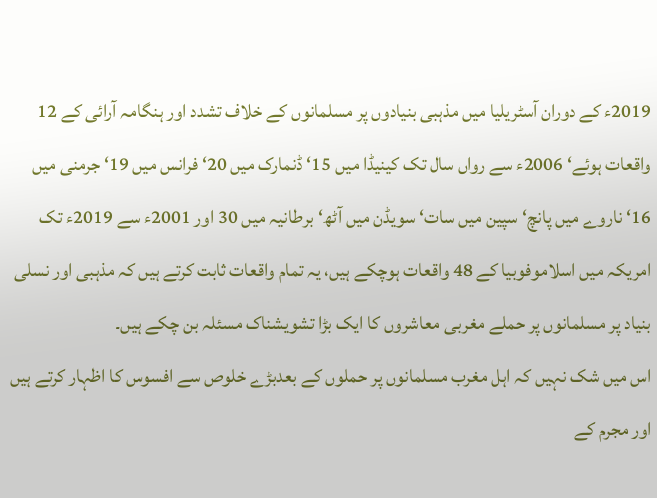2019ء کے دوران آسٹریلیا میں مذہبی بنیادوں پر مسلمانوں کے خلاف تشدد اور ہنگامہ آرائی کے 12 واقعات ہوئے‘ 2006ء سے رواں سال تک کینیڈا میں 15‘ ڈنمارک میں 20‘ فرانس میں 19‘ جرمنی میں 16‘ ناروے میں پانچ‘ سپین میں سات‘ سویڈن میں آٹھ‘ برطانیہ میں 30 اور 2001ء سے 2019ء تک امریکہ میں اسلاموفوبیا کے 48 واقعات ہوچکے ہیں، یہ تمام واقعات ثابت کرتے ہیں کہ مذہبی اور نسلی بنیاد پر مسلمانوں پر حملے مغربی معاشروں کا ایک بڑا تشویشناک مسئلہ بن چکے ہیں۔
اس میں شک نہیں کہ اہل مغرب مسلمانوں پر حملوں کے بعدبڑے خلوص سے افسوس کا اظہار کرتے ہیں اور مجرم کے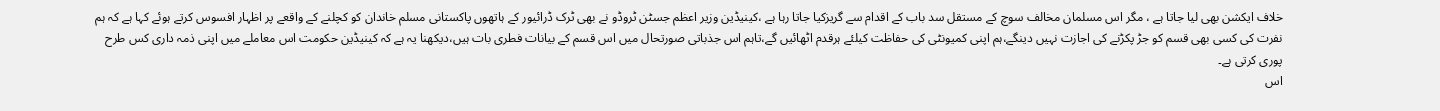خلاف ایکشن بھی لیا جاتا ہے ، مگر اس مسلمان مخالف سوچ کے مستقل سد باب کے اقدام سے گریزکیا جاتا رہا ہے ،کینیڈین وزیر اعظم جسٹن ٹروڈو نے بھی ٹرک ڈرائیور کے ہاتھوں پاکستانی مسلم خاندان کو کچلنے کے واقعے پر اظہار افسوس کرتے ہوئے کہا ہے کہ ہم نفرت کی کسی بھی قسم کو جڑ پکڑنے کی اجازت نہیں دینگے،ہم اپنی کمیونٹی کی حفاظت کیلئے ہرقدم اٹھائیں گے،تاہم اس جذباتی صورتحال میں اس قسم کے بیانات فطری بات ہیں،دیکھنا یہ ہے کہ کینیڈین حکومت اس معاملے میں اپنی ذمہ داری کس طرح پوری کرتی ہے۔
اس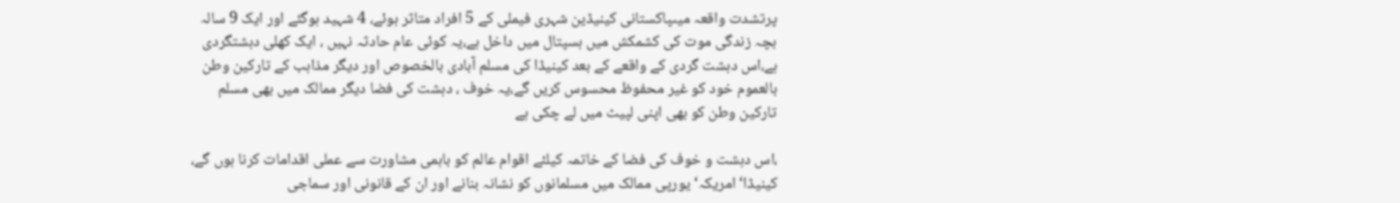پرتشدت واقعہ میںپاکستانی کینیڈین شہری فیملی کے 5 افراد متاثر ہوئے، 4 شہید ہوگئے اور ایک 9 سالہ بچہ زندگی موت کی کشمکش میں ہسپتال میں داخل ہے،یہ کوئی عام حادثہ نہیں ، ایک کھلی دہشتگردی ہے،اس دہشت گردی کے واقعے کے بعد کینیڈا کی مسلم آبادی بالخصوص اور دیگر مذاہب کے تارکین وطن بالعموم خود کو غیر محفوظ محسوس کریں گے،یہ خوف ، دہشت کی فضا دیگر ممالک میں بھی مسلم تارکین وطن کو بھی اپنی لپیٹ میں لے چکی ہے

،اس دہشت و خوف کی فضا کے خاتمہ کیلئے اقوام عالم کو باہمی مشاورت سے عملی اقدامات کرنا ہوں گے، کینیڈا‘ امریکہ‘ یورپی ممالک میں مسلمانوں کو نشانہ بنانے اور ان کے قانونی اور سماجی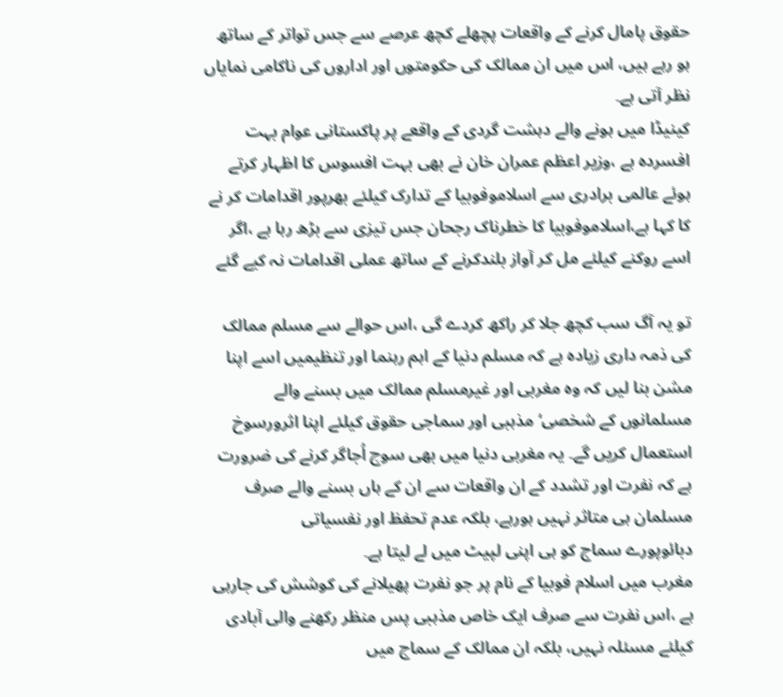حقوق پامال کرنے کے واقعات پچھلے کچھ عرصے سے جس تواتر کے ساتھ ہو رہے ہیں، اس میں ان ممالک کی حکومتوں اور اداروں کی ناکامی نمایاں نظر آتی ہے۔
کینیڈا میں ہونے والے دہشت گردی کے واقعے پر پاکستانی عوام بہت افسردہ ہے ،وزیر اعظم عمران خان نے بھی بہت افسوس کا اظہار کرتے ہوئے عالمی برادری سے اسلاموفوبیا کے تدارک کیلئے بھرپور اقدامات کر نے کا کہا ہے،اسلاموفوبیا کا خطرناک رجحان جس تیزی سے بڑھ رہا ہے ،اگر اسے روکنے کیلئے مل کر آواز بلندکرنے کے ساتھ عملی اقدامات نہ کیے گئے

تو یہ آگ سب کچھ جلا کر راکھ کردے گی ،اس حوالے سے مسلم ممالک کی ذمہ داری زیادہ ہے کہ مسلم دنیا کے اہم رہنما اور تنظیمیں اسے اپنا مشن بنا لیں کہ وہ مغربی اور غیرمسلم ممالک میں بسنے والے مسلمانوں کے شخصی‘ مذہبی اور سماجی حقوق کیلئے اپنا اثرورسوخ استعمال کریں گے۔ یہ مغربی دنیا میں بھی سوچ اُجاگر کرنے کی ضرورت ہے کہ نفرت اور تشدد کے ان واقعات سے ان کے ہاں بسنے والے صرف مسلمان ہی متاثر نہیں ہورہے، بلکہ عدم تحفظ اور نفسیاتی
دبائوپورے سماج کو ہی اپنی لپیٹ میں لے لیتا ہے۔
مغرب میں اسلام فوبیا کے نام پر جو نفرت پھیلانے کی کوشش کی جارہی ہے ،اس نفرت سے صرف ایک خاص مذہبی پس منظر رکھنے والی آبادی کیلئے مسئلہ نہیں، بلکہ ان ممالک کے سماج میں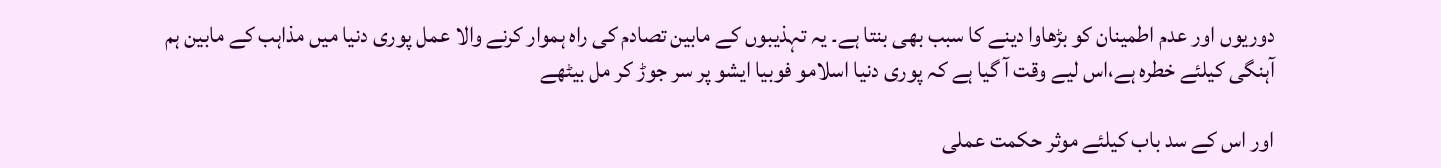دوریوں اور عدم اطمینان کو بڑھاوا دینے کا سبب بھی بنتا ہے۔ یہ تہذیبوں کے مابین تصادم کی راہ ہموار کرنے والا عمل پوری دنیا میں مذاہب کے مابین ہم آہنگی کیلئے خطرہ ہے،اس لیے وقت آ گیا ہے کہ پوری دنیا اسلامو فوبیا ایشو پر سر جوڑ کر مل بیٹھے

اور اس کے سد باب کیلئے موثر حکمت عملی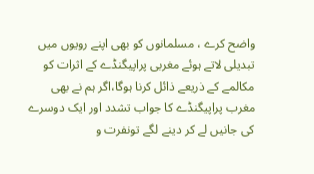واضح کرے ، مسلمانوں کو بھی اپنے رویوں میں تبدیلی لاتے ہوئے مغربی پراپیگنڈے کے اثرات کو مکالمے کے ذریعے ذائل کرنا ہوگا،اگر ہم نے بھی مغرب پراپیگنڈے کا جواب تشدد اور ایک دوسرے کی جانیں لے کر دینے لگے تونفرت و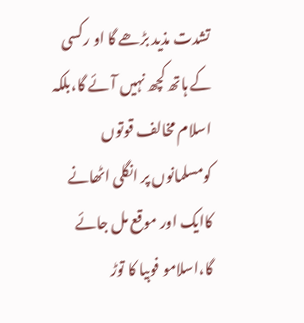تشدت مذید بڑھے گا او رکسی کے ہاتھ کچھ نہیں آئے گا،بلکہ اسلام مخالف قوتوں کومسلمانوں پر انگلی اٹھانے کاایک اور موقع مل جائے گا،اسلامو فوبیا کا توڑ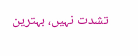تشدت نہیں، بہترین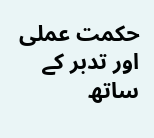حکمت عملی اور تدبر کے ساتھ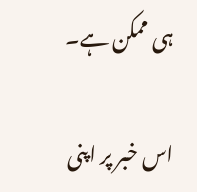ہی ممکن ہے۔

اس خبر پر اپنی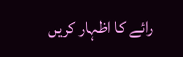رائے کا اظہار کریں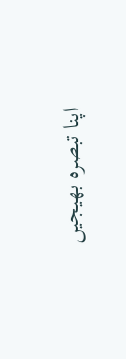اپنا تبصرہ بھیجیں